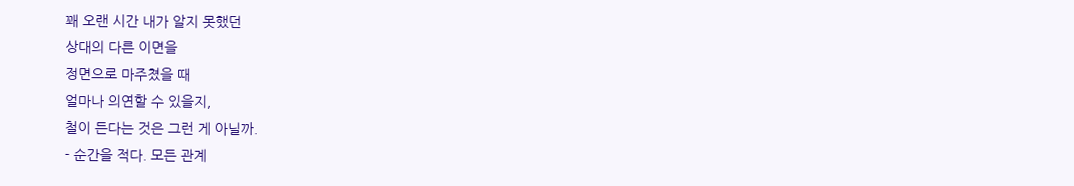꽤 오랜 시간 내가 알지 못했던
상대의 다른 이면을
정면으로 마주쳤을 때
얼마나 의연할 수 있을지,
철이 든다는 것은 그런 게 아닐까.
- 순간을 적다. 모든 관계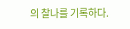의 찰나를 기록하다.